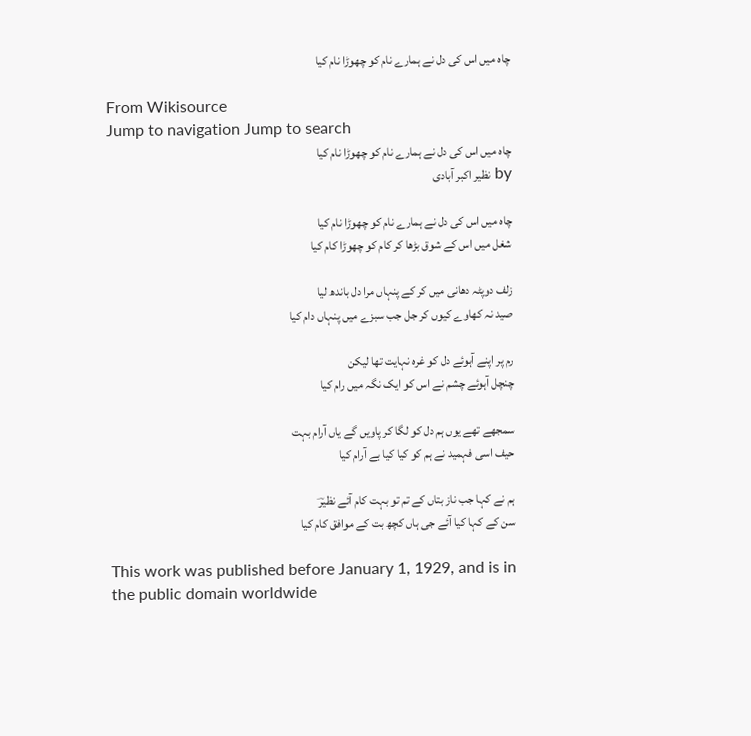چاہ میں اس کی دل نے ہمارے نام کو چھوڑا نام کیا

From Wikisource
Jump to navigation Jump to search
چاہ میں اس کی دل نے ہمارے نام کو چھوڑا نام کیا
by نظیر اکبر آبادی

چاہ میں اس کی دل نے ہمارے نام کو چھوڑا نام کیا
شغل میں اس کے شوق بڑھا کر کام کو چھوڑا کام کیا

زلف دوپٹہ دھانی میں کر کے پنہاں مرا دل باندھ لیا
صید نہ کھاوے کیوں کر جل جب سبزے میں پنہاں دام کیا

رم پر اپنے آہوئے دل کو غرہ نہایت تھا لیکن
چنچل آہوئے چشم نے اس کو ایک نگہ میں رام کیا

سمجھے تھے یوں ہم دل کو لگا کر پاویں گے یاں آرام بہت
حیف اسی فہمید نے ہم کو کیا کیا بے آرام کیا

ہم نے کہا جب ناز بتاں کے تم تو بہت کام آئے نظیرؔ
سن کے کہا کیا آئے جی ہاں کچھ بت کے موافق کام کیا

This work was published before January 1, 1929, and is in the public domain worldwide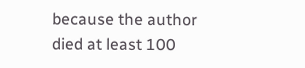because the author died at least 100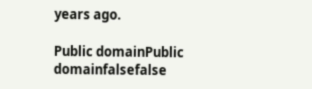years ago.

Public domainPublic domainfalsefalse